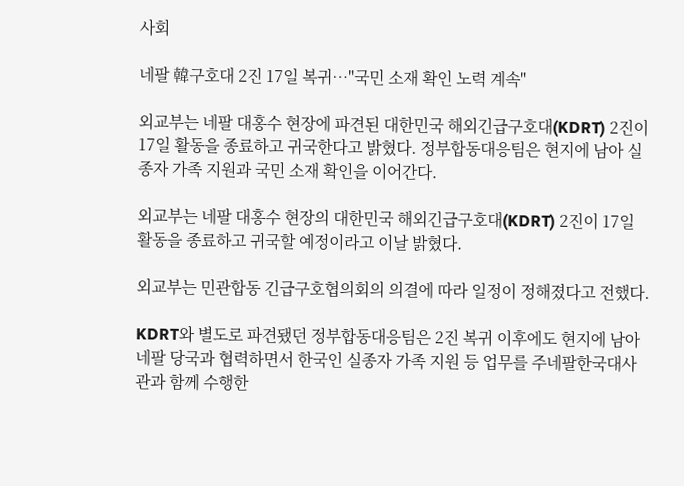사회

네팔 韓구호대 2진 17일 복귀…"국민 소재 확인 노력 계속"

외교부는 네팔 대홍수 현장에 파견된 대한민국 해외긴급구호대(KDRT) 2진이 17일 활동을 종료하고 귀국한다고 밝혔다. 정부합동대응팀은 현지에 남아 실종자 가족 지원과 국민 소재 확인을 이어간다.

외교부는 네팔 대홍수 현장의 대한민국 해외긴급구호대(KDRT) 2진이 17일 활동을 종료하고 귀국할 예정이라고 이날 밝혔다.

외교부는 민관합동 긴급구호협의회의 의결에 따라 일정이 정해졌다고 전했다.

KDRT와 별도로 파견됐던 정부합동대응팀은 2진 복귀 이후에도 현지에 남아 네팔 당국과 협력하면서 한국인 실종자 가족 지원 등 업무를 주네팔한국대사관과 함께 수행한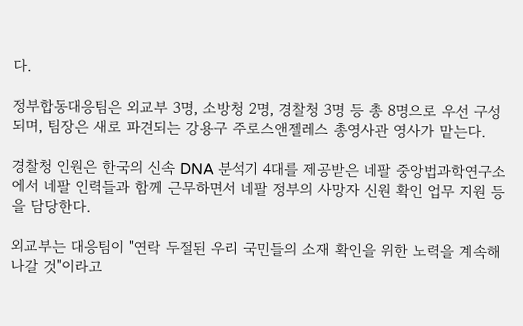다.

정부합동대응팀은 외교부 3명, 소방청 2명, 경찰청 3명 등 총 8명으로 우선 구성되며, 팀장은 새로 파견되는 강용구 주로스앤젤레스 총영사관 영사가 맡는다.

경찰청 인원은 한국의 신속 DNA 분석기 4대를 제공받은 네팔 중앙법과학연구소에서 네팔 인력들과 함께 근무하면서 네팔 정부의 사망자 신원 확인 업무 지원 등을 담당한다.

외교부는 대응팀이 "연락 두절된 우리 국민들의 소재 확인을 위한 노력을 계속해 나갈 것"이라고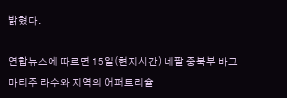밝혔다.

연합뉴스에 따르면 15일(현지시간) 네팔 중북부 바그마티주 라수와 지역의 어퍼트리슐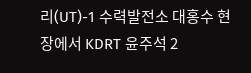리(UT)-1 수력발전소 대홍수 현장에서 KDRT 윤주석 2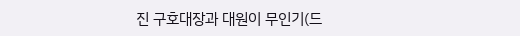진 구호대장과 대원이 무인기(드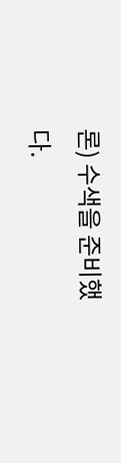론) 수색을 준비했다.